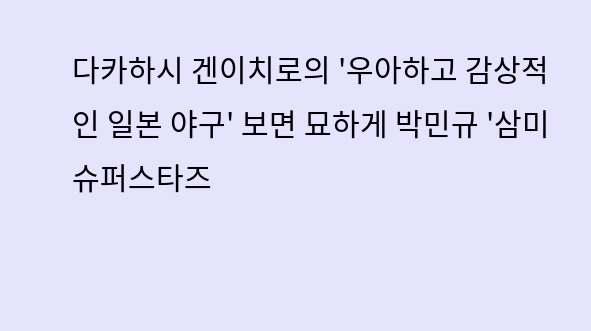다카하시 겐이치로의 '우아하고 감상적인 일본 야구' 보면 묘하게 박민규 '삼미 슈퍼스타즈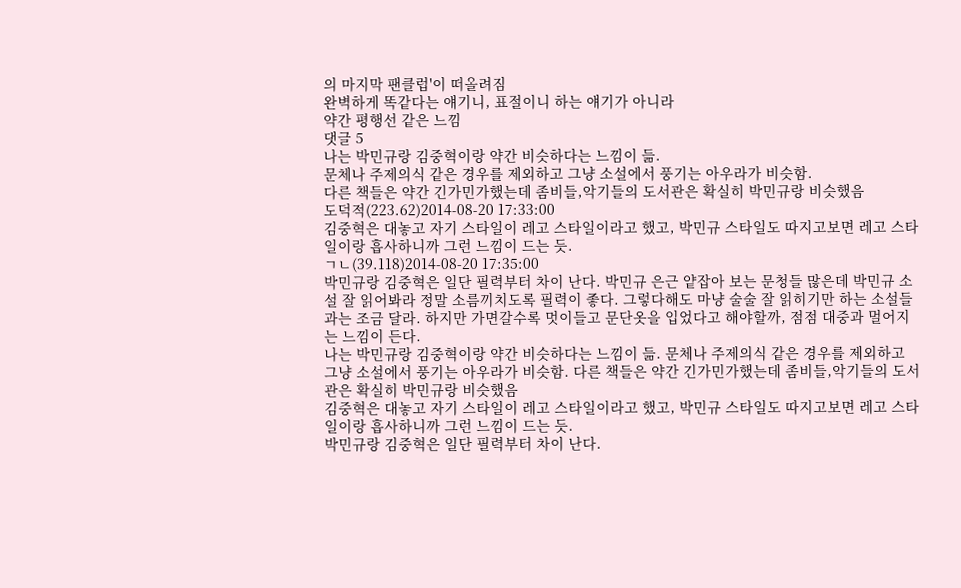의 마지막 팬클럽'이 떠올려짐
완벽하게 똑같다는 얘기니, 표절이니 하는 얘기가 아니라
약간 평행선 같은 느낌
댓글 5
나는 박민규랑 김중혁이랑 약간 비슷하다는 느낌이 듦.
문체나 주제의식 같은 경우를 제외하고 그냥 소설에서 풍기는 아우라가 비슷함.
다른 책들은 약간 긴가민가했는데 좀비들,악기들의 도서관은 확실히 박민규랑 비슷했음
도덕적(223.62)2014-08-20 17:33:00
김중혁은 대놓고 자기 스타일이 레고 스타일이라고 했고, 박민규 스타일도 따지고보면 레고 스타일이랑 흡사하니까 그런 느낌이 드는 듯.
ㄱㄴ(39.118)2014-08-20 17:35:00
박민규랑 김중혁은 일단 필력부터 차이 난다. 박민규 은근 얕잡아 보는 문청들 많은데 박민규 소설 잘 읽어봐라 정말 소름끼치도록 필력이 좋다. 그렇다해도 마냥 술술 잘 읽히기만 하는 소설들과는 조금 달라. 하지만 가면갈수록 멋이들고 문단옷을 입었다고 해야할까, 점점 대중과 멀어지는 느낌이 든다.
나는 박민규랑 김중혁이랑 약간 비슷하다는 느낌이 듦. 문체나 주제의식 같은 경우를 제외하고 그냥 소설에서 풍기는 아우라가 비슷함. 다른 책들은 약간 긴가민가했는데 좀비들,악기들의 도서관은 확실히 박민규랑 비슷했음
김중혁은 대놓고 자기 스타일이 레고 스타일이라고 했고, 박민규 스타일도 따지고보면 레고 스타일이랑 흡사하니까 그런 느낌이 드는 듯.
박민규랑 김중혁은 일단 필력부터 차이 난다.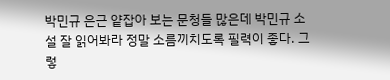박민규 은근 얕잡아 보는 문청들 많은데 박민규 소설 잘 읽어봐라 정말 소름끼치도록 필력이 좋다. 그렇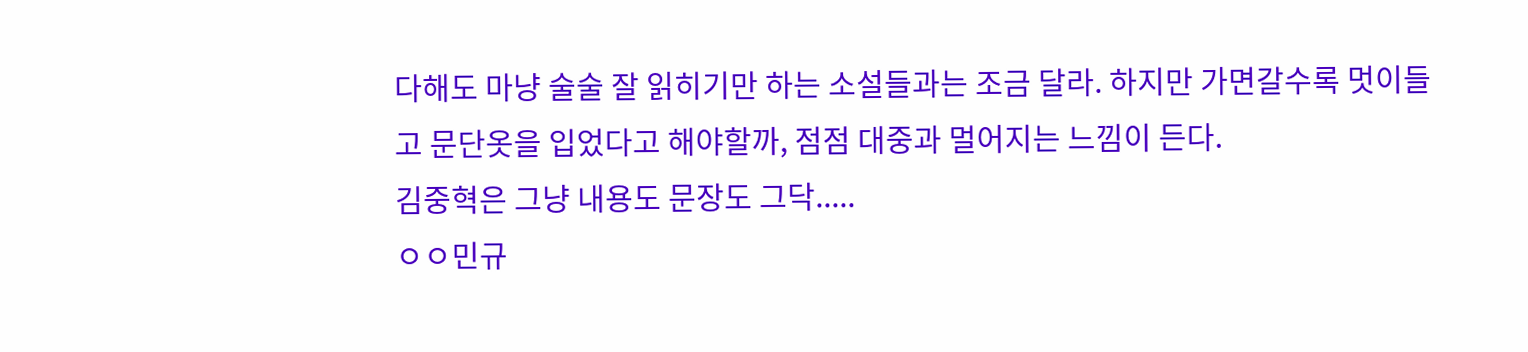다해도 마냥 술술 잘 읽히기만 하는 소설들과는 조금 달라. 하지만 가면갈수록 멋이들고 문단옷을 입었다고 해야할까, 점점 대중과 멀어지는 느낌이 든다.
김중혁은 그냥 내용도 문장도 그닥.....
ㅇㅇ민규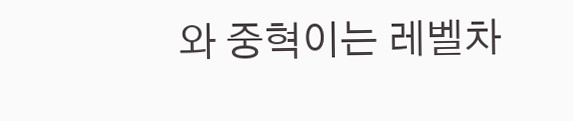와 중혁이는 레벨차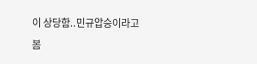이 상당함..민규압승이라고 봄